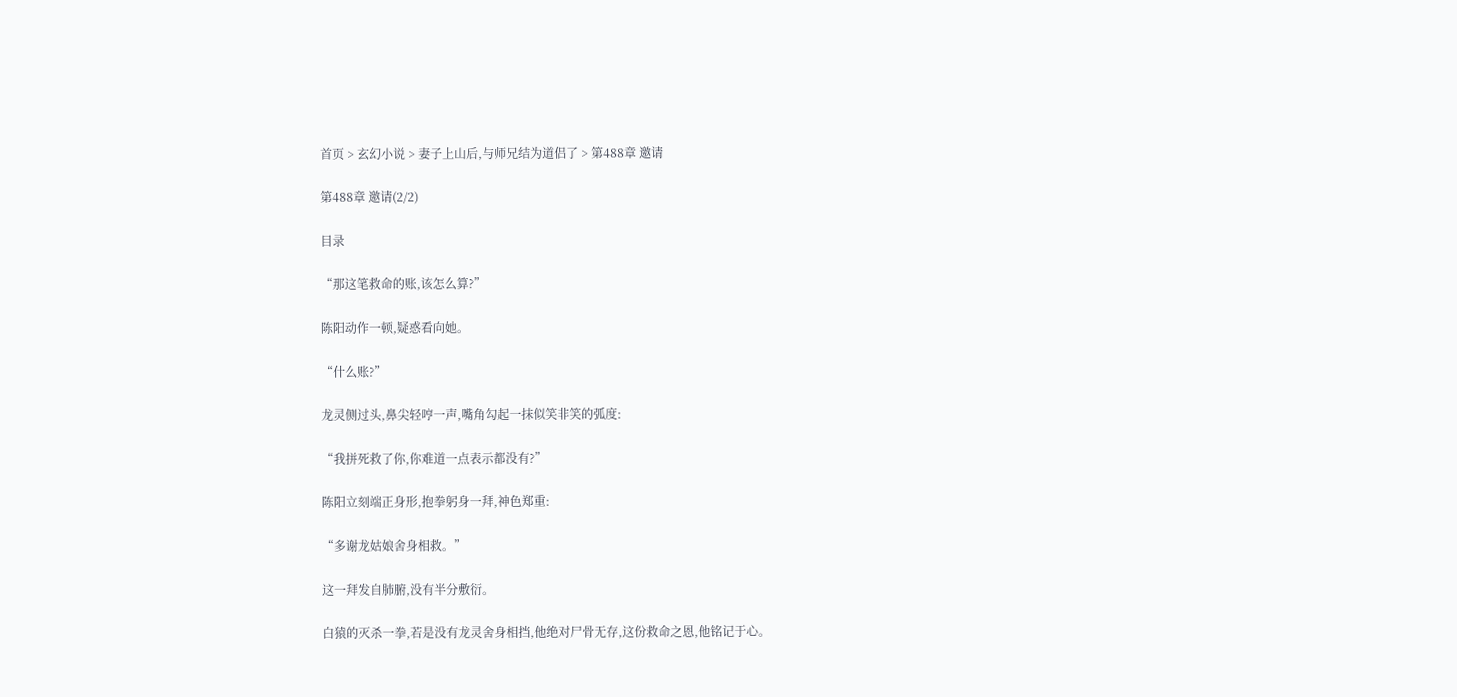首页 > 玄幻小说 > 妻子上山后,与师兄结为道侣了 > 第488章 邀请

第488章 邀请(2/2)

目录

“那这笔救命的账,该怎么算?”

陈阳动作一顿,疑惑看向她。

“什么账?”

龙灵侧过头,鼻尖轻哼一声,嘴角勾起一抹似笑非笑的弧度:

“我拼死救了你,你难道一点表示都没有?”

陈阳立刻端正身形,抱拳躬身一拜,神色郑重:

“多谢龙姑娘舍身相救。”

这一拜发自肺腑,没有半分敷衍。

白猿的灭杀一拳,若是没有龙灵舍身相挡,他绝对尸骨无存,这份救命之恩,他铭记于心。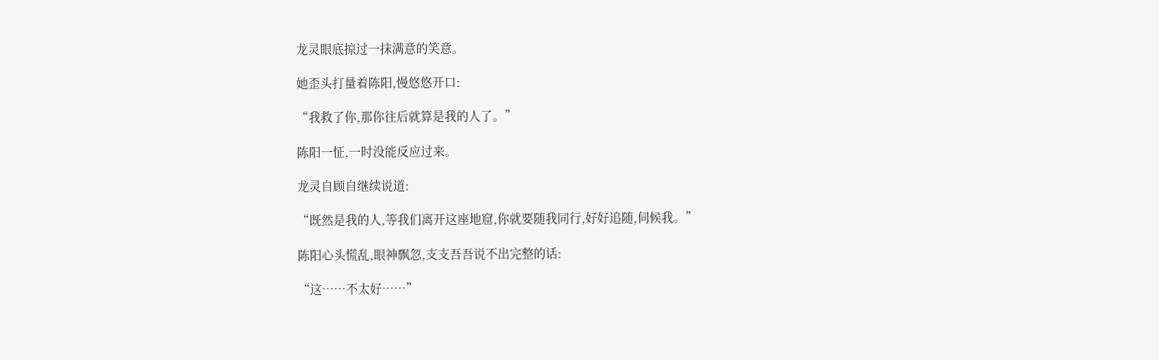龙灵眼底掠过一抹满意的笑意。

她歪头打量着陈阳,慢悠悠开口:

“我救了你,那你往后就算是我的人了。”

陈阳一怔,一时没能反应过来。

龙灵自顾自继续说道:

“既然是我的人,等我们离开这座地窟,你就要随我同行,好好追随,伺候我。”

陈阳心头慌乱,眼神飘忽,支支吾吾说不出完整的话:

“这……不太好……”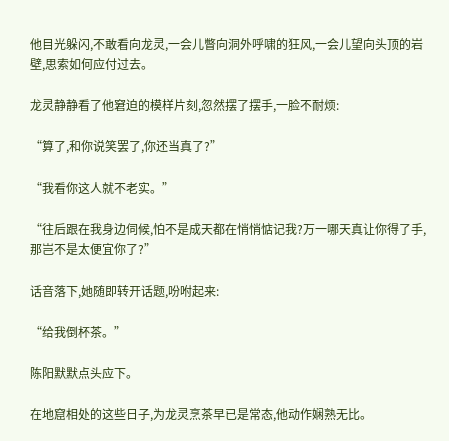他目光躲闪,不敢看向龙灵,一会儿瞥向洞外呼啸的狂风,一会儿望向头顶的岩壁,思索如何应付过去。

龙灵静静看了他窘迫的模样片刻,忽然摆了摆手,一脸不耐烦:

“算了,和你说笑罢了,你还当真了?”

“我看你这人就不老实。”

“往后跟在我身边伺候,怕不是成天都在悄悄惦记我?万一哪天真让你得了手,那岂不是太便宜你了?”

话音落下,她随即转开话题,吩咐起来:

“给我倒杯茶。”

陈阳默默点头应下。

在地窟相处的这些日子,为龙灵烹茶早已是常态,他动作娴熟无比。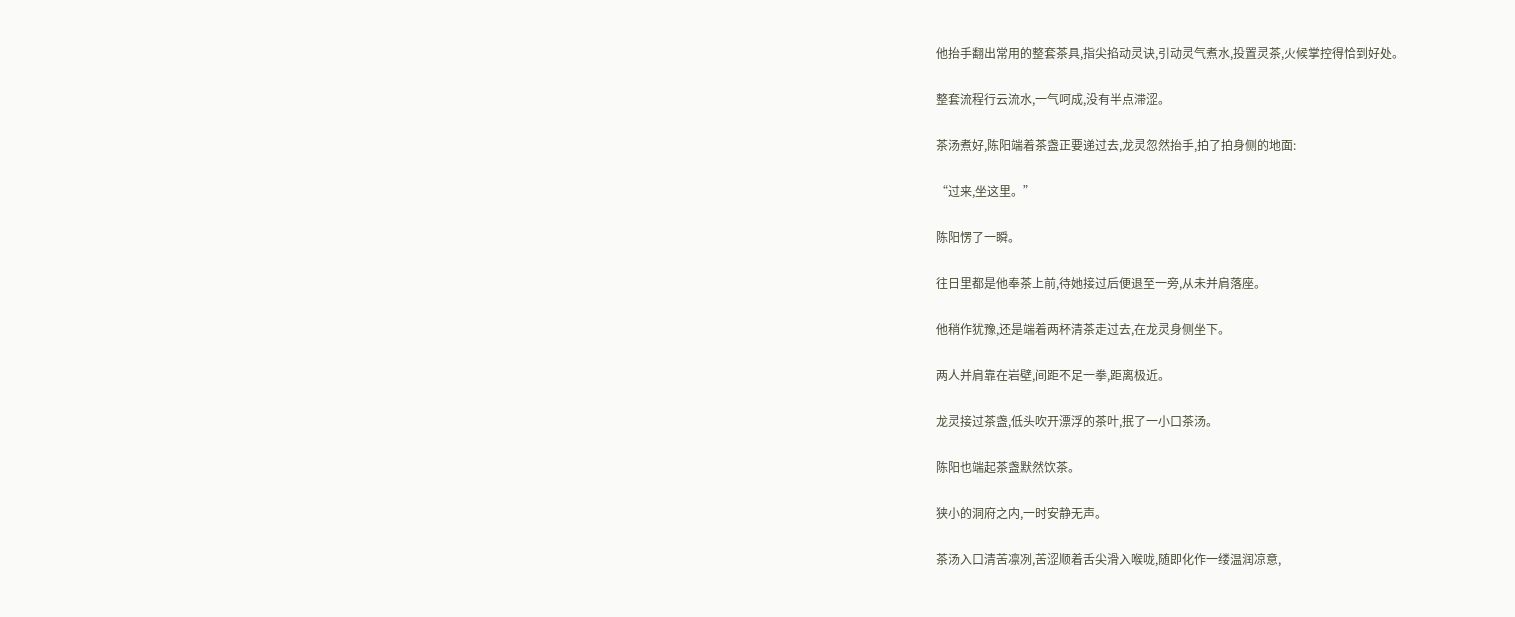他抬手翻出常用的整套茶具,指尖掐动灵诀,引动灵气煮水,投置灵茶,火候掌控得恰到好处。

整套流程行云流水,一气呵成,没有半点滞涩。

茶汤煮好,陈阳端着茶盏正要递过去,龙灵忽然抬手,拍了拍身侧的地面:

“过来,坐这里。”

陈阳愣了一瞬。

往日里都是他奉茶上前,待她接过后便退至一旁,从未并肩落座。

他稍作犹豫,还是端着两杯清茶走过去,在龙灵身侧坐下。

两人并肩靠在岩壁,间距不足一拳,距离极近。

龙灵接过茶盏,低头吹开漂浮的茶叶,抿了一小口茶汤。

陈阳也端起茶盏默然饮茶。

狭小的洞府之内,一时安静无声。

茶汤入口清苦凛冽,苦涩顺着舌尖滑入喉咙,随即化作一缕温润凉意,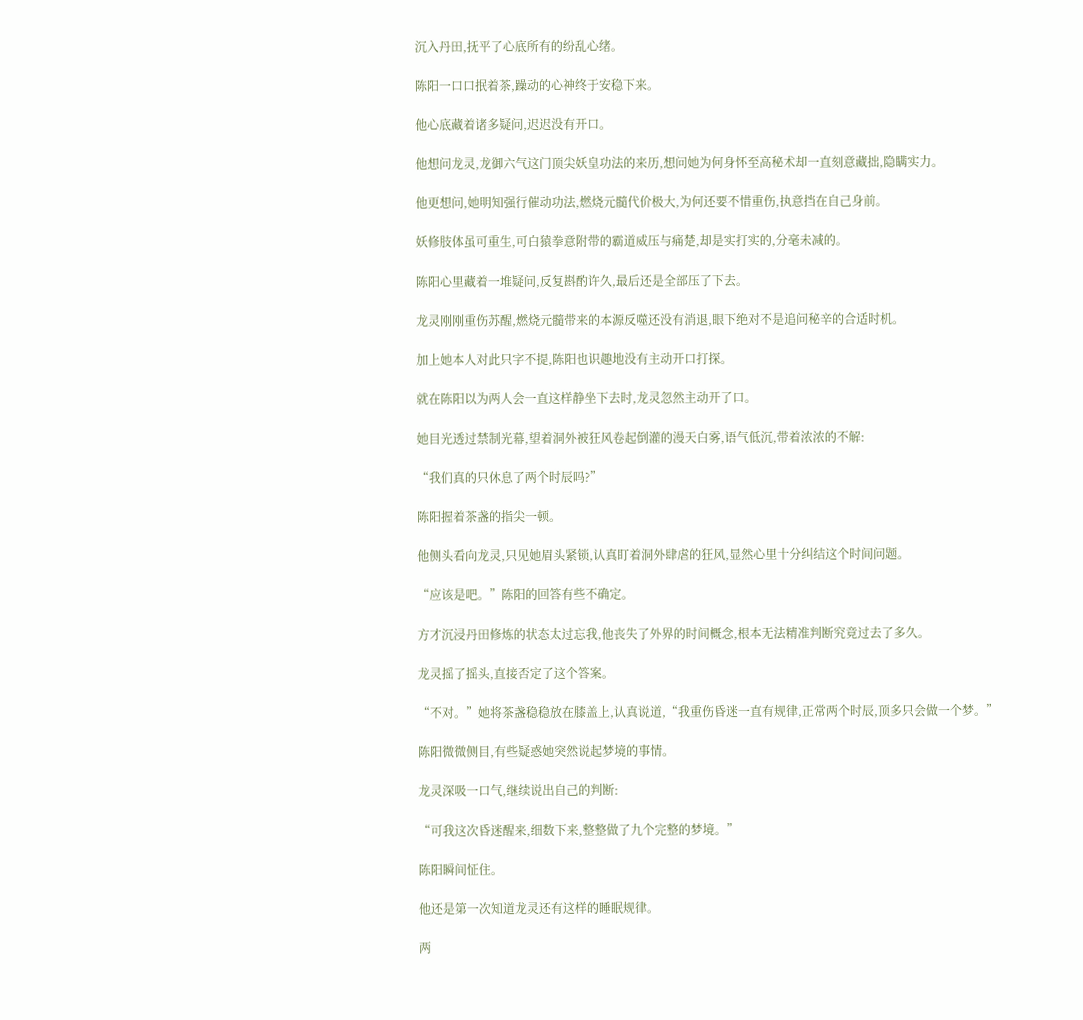沉入丹田,抚平了心底所有的纷乱心绪。

陈阳一口口抿着茶,躁动的心神终于安稳下来。

他心底藏着诸多疑问,迟迟没有开口。

他想问龙灵,龙御六气这门顶尖妖皇功法的来历,想问她为何身怀至高秘术却一直刻意藏拙,隐瞒实力。

他更想问,她明知强行催动功法,燃烧元髓代价极大,为何还要不惜重伤,执意挡在自己身前。

妖修肢体虽可重生,可白猿拳意附带的霸道威压与痛楚,却是实打实的,分毫未减的。

陈阳心里藏着一堆疑问,反复斟酌许久,最后还是全部压了下去。

龙灵刚刚重伤苏醒,燃烧元髓带来的本源反噬还没有消退,眼下绝对不是追问秘辛的合适时机。

加上她本人对此只字不提,陈阳也识趣地没有主动开口打探。

就在陈阳以为两人会一直这样静坐下去时,龙灵忽然主动开了口。

她目光透过禁制光幕,望着洞外被狂风卷起倒灌的漫天白雾,语气低沉,带着浓浓的不解:

“我们真的只休息了两个时辰吗?”

陈阳握着茶盏的指尖一顿。

他侧头看向龙灵,只见她眉头紧锁,认真盯着洞外肆虐的狂风,显然心里十分纠结这个时间问题。

“应该是吧。”陈阳的回答有些不确定。

方才沉浸丹田修炼的状态太过忘我,他丧失了外界的时间概念,根本无法精准判断究竟过去了多久。

龙灵摇了摇头,直接否定了这个答案。

“不对。”她将茶盏稳稳放在膝盖上,认真说道,“我重伤昏迷一直有规律,正常两个时辰,顶多只会做一个梦。”

陈阳微微侧目,有些疑惑她突然说起梦境的事情。

龙灵深吸一口气,继续说出自己的判断:

“可我这次昏迷醒来,细数下来,整整做了九个完整的梦境。”

陈阳瞬间怔住。

他还是第一次知道龙灵还有这样的睡眠规律。

两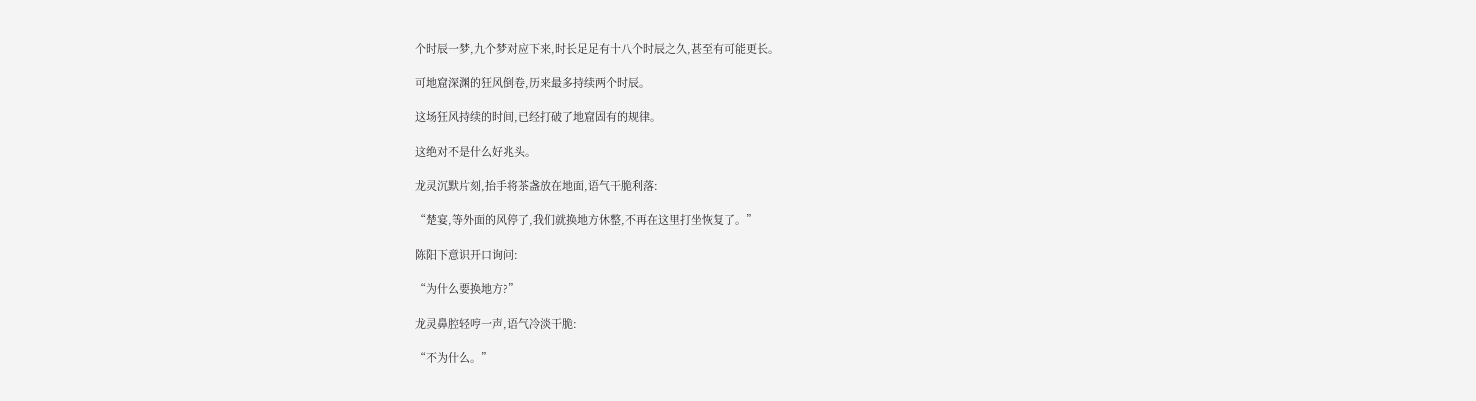个时辰一梦,九个梦对应下来,时长足足有十八个时辰之久,甚至有可能更长。

可地窟深渊的狂风倒卷,历来最多持续两个时辰。

这场狂风持续的时间,已经打破了地窟固有的规律。

这绝对不是什么好兆头。

龙灵沉默片刻,抬手将茶盏放在地面,语气干脆利落:

“楚宴,等外面的风停了,我们就换地方休整,不再在这里打坐恢复了。”

陈阳下意识开口询问:

“为什么要换地方?”

龙灵鼻腔轻哼一声,语气冷淡干脆:

“不为什么。”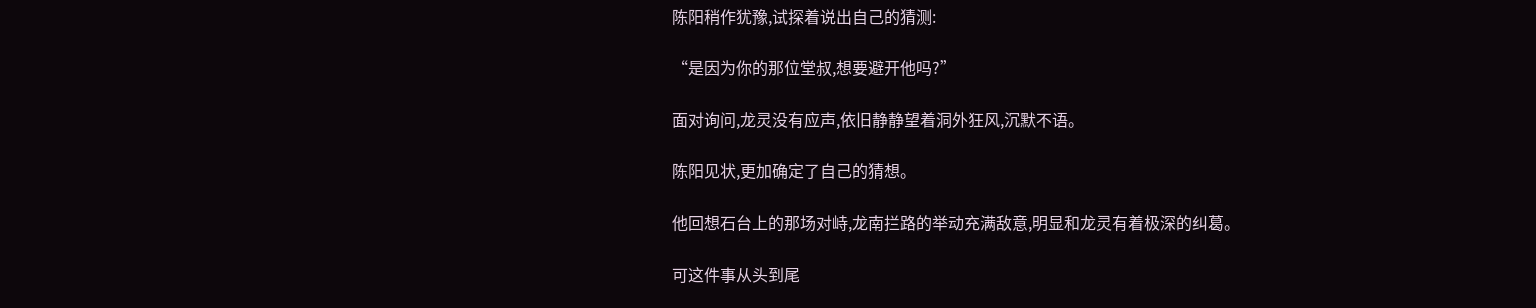陈阳稍作犹豫,试探着说出自己的猜测:

“是因为你的那位堂叔,想要避开他吗?”

面对询问,龙灵没有应声,依旧静静望着洞外狂风,沉默不语。

陈阳见状,更加确定了自己的猜想。

他回想石台上的那场对峙,龙南拦路的举动充满敌意,明显和龙灵有着极深的纠葛。

可这件事从头到尾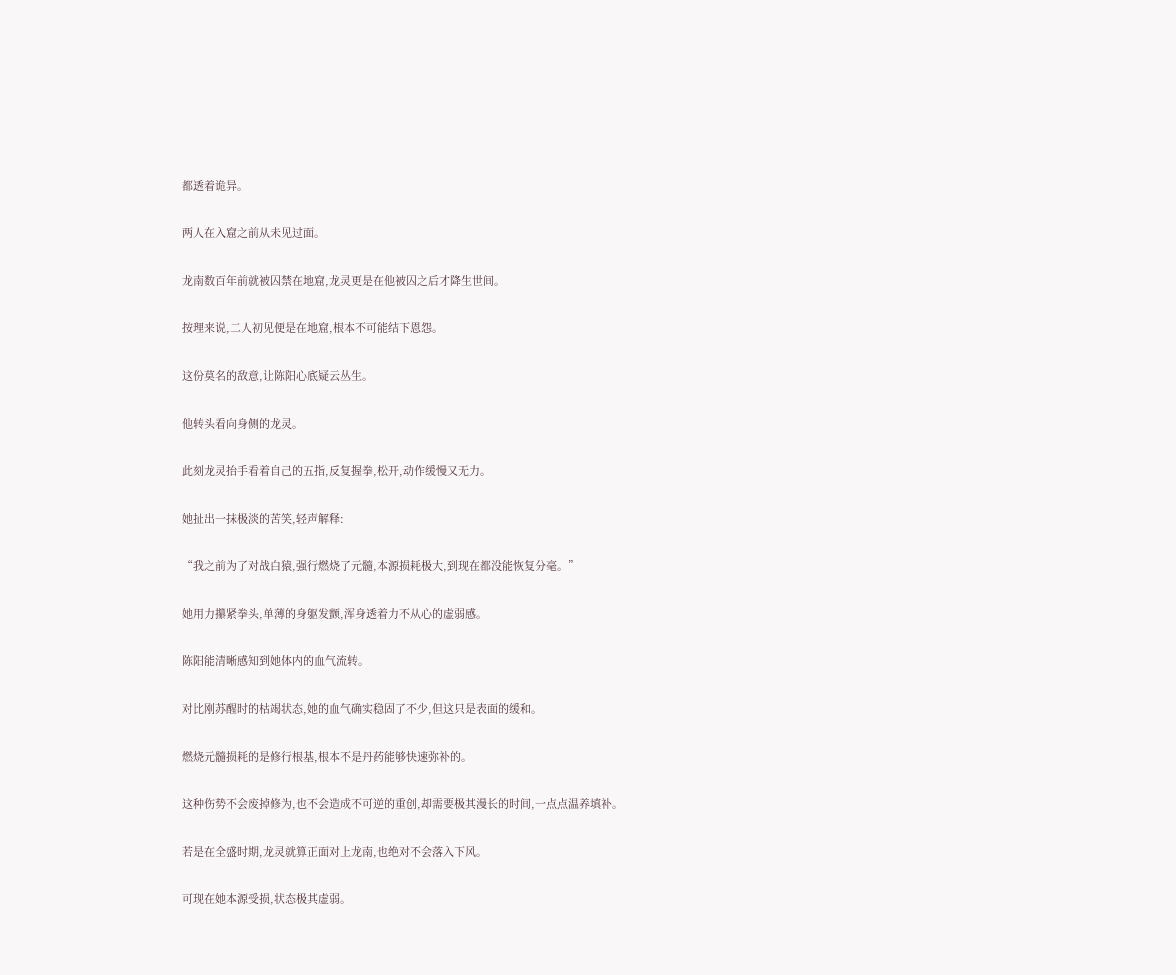都透着诡异。

两人在入窟之前从未见过面。

龙南数百年前就被囚禁在地窟,龙灵更是在他被囚之后才降生世间。

按理来说,二人初见便是在地窟,根本不可能结下恩怨。

这份莫名的敌意,让陈阳心底疑云丛生。

他转头看向身侧的龙灵。

此刻龙灵抬手看着自己的五指,反复握拳,松开,动作缓慢又无力。

她扯出一抹极淡的苦笑,轻声解释:

“我之前为了对战白猿,强行燃烧了元髓,本源损耗极大,到现在都没能恢复分毫。”

她用力攥紧拳头,单薄的身躯发颤,浑身透着力不从心的虚弱感。

陈阳能清晰感知到她体内的血气流转。

对比刚苏醒时的枯竭状态,她的血气确实稳固了不少,但这只是表面的缓和。

燃烧元髓损耗的是修行根基,根本不是丹药能够快速弥补的。

这种伤势不会废掉修为,也不会造成不可逆的重创,却需要极其漫长的时间,一点点温养填补。

若是在全盛时期,龙灵就算正面对上龙南,也绝对不会落入下风。

可现在她本源受损,状态极其虚弱。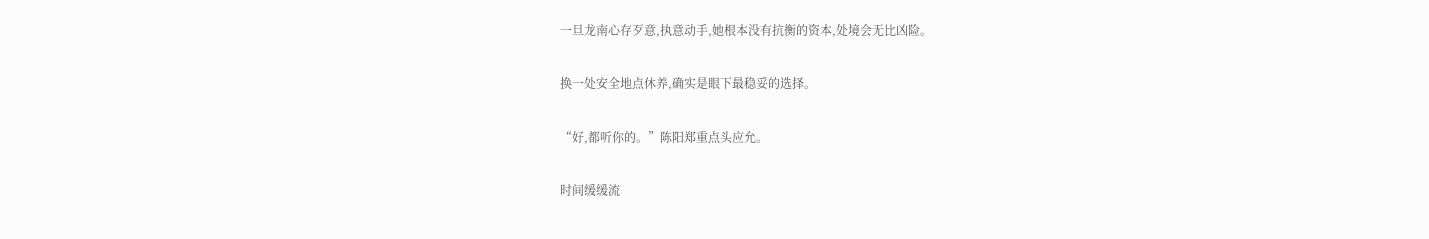一旦龙南心存歹意,执意动手,她根本没有抗衡的资本,处境会无比凶险。

换一处安全地点休养,确实是眼下最稳妥的选择。

“好,都听你的。”陈阳郑重点头应允。

时间缓缓流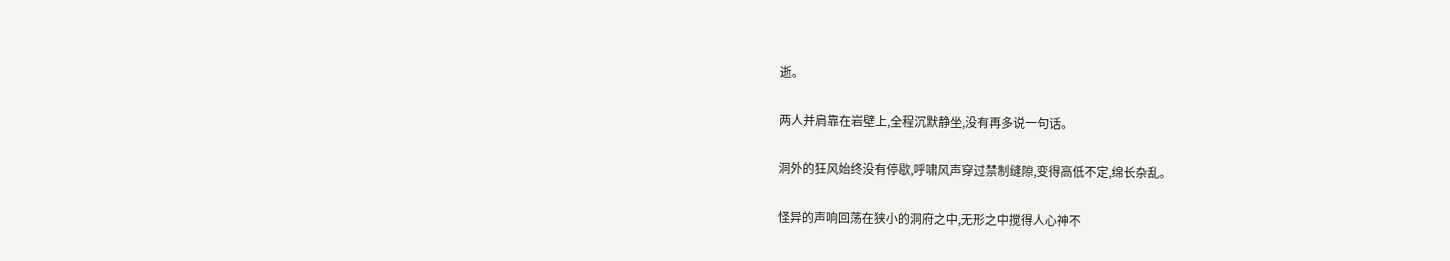逝。

两人并肩靠在岩壁上,全程沉默静坐,没有再多说一句话。

洞外的狂风始终没有停歇,呼啸风声穿过禁制缝隙,变得高低不定,绵长杂乱。

怪异的声响回荡在狭小的洞府之中,无形之中搅得人心神不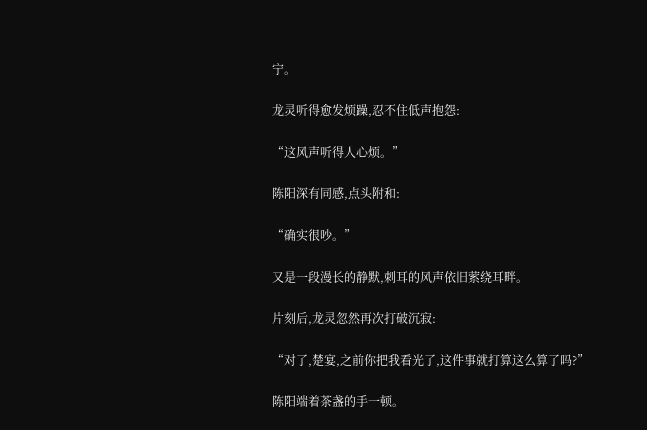宁。

龙灵听得愈发烦躁,忍不住低声抱怨:

“这风声听得人心烦。”

陈阳深有同感,点头附和:

“确实很吵。”

又是一段漫长的静默,刺耳的风声依旧萦绕耳畔。

片刻后,龙灵忽然再次打破沉寂:

“对了,楚宴,之前你把我看光了,这件事就打算这么算了吗?”

陈阳端着茶盏的手一顿。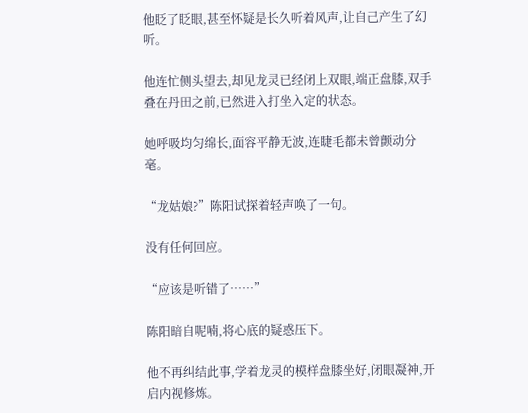他眨了眨眼,甚至怀疑是长久听着风声,让自己产生了幻听。

他连忙侧头望去,却见龙灵已经闭上双眼,端正盘膝,双手叠在丹田之前,已然进入打坐入定的状态。

她呼吸均匀绵长,面容平静无波,连睫毛都未曾颤动分毫。

“龙姑娘?”陈阳试探着轻声唤了一句。

没有任何回应。

“应该是听错了……”

陈阳暗自呢喃,将心底的疑惑压下。

他不再纠结此事,学着龙灵的模样盘膝坐好,闭眼凝神,开启内视修炼。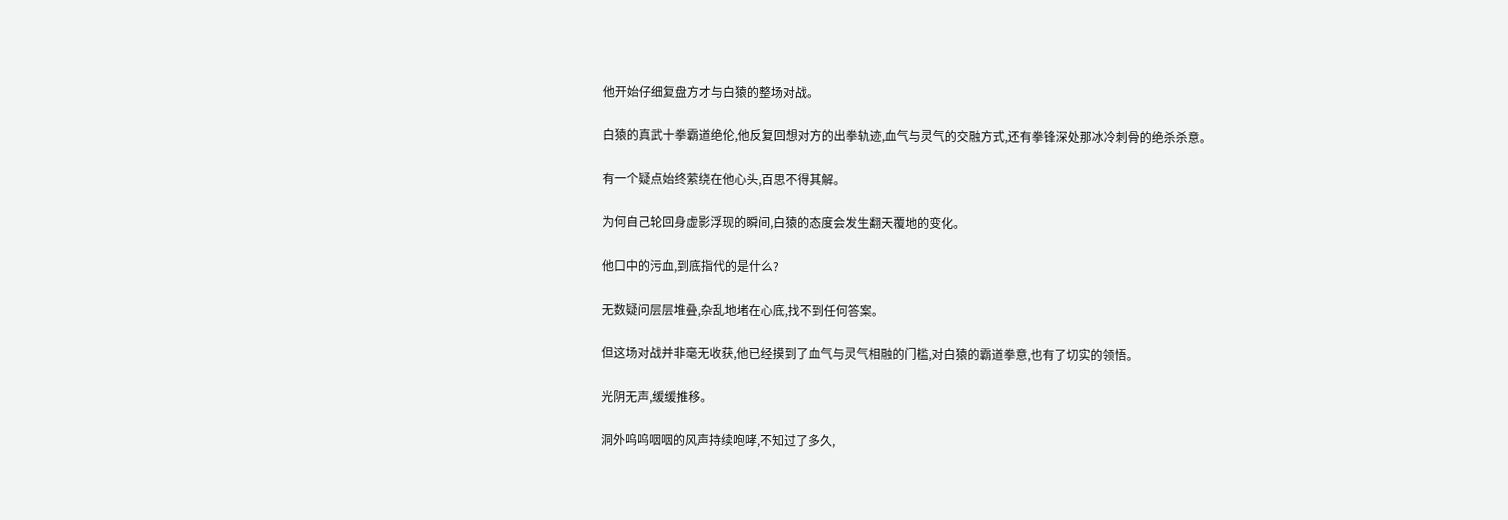他开始仔细复盘方才与白猿的整场对战。

白猿的真武十拳霸道绝伦,他反复回想对方的出拳轨迹,血气与灵气的交融方式,还有拳锋深处那冰冷刺骨的绝杀杀意。

有一个疑点始终萦绕在他心头,百思不得其解。

为何自己轮回身虚影浮现的瞬间,白猿的态度会发生翻天覆地的变化。

他口中的污血,到底指代的是什么?

无数疑问层层堆叠,杂乱地堵在心底,找不到任何答案。

但这场对战并非毫无收获,他已经摸到了血气与灵气相融的门槛,对白猿的霸道拳意,也有了切实的领悟。

光阴无声,缓缓推移。

洞外呜呜咽咽的风声持续咆哮,不知过了多久,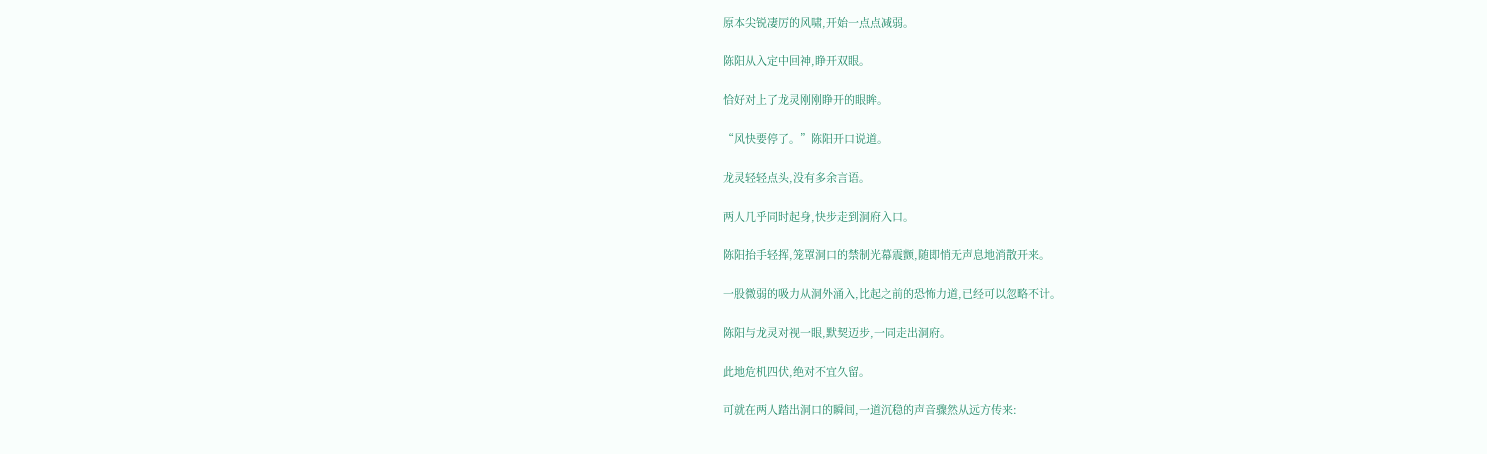原本尖锐凄厉的风啸,开始一点点减弱。

陈阳从入定中回神,睁开双眼。

恰好对上了龙灵刚刚睁开的眼眸。

“风快要停了。”陈阳开口说道。

龙灵轻轻点头,没有多余言语。

两人几乎同时起身,快步走到洞府入口。

陈阳抬手轻挥,笼罩洞口的禁制光幕震颤,随即悄无声息地消散开来。

一股微弱的吸力从洞外涌入,比起之前的恐怖力道,已经可以忽略不计。

陈阳与龙灵对视一眼,默契迈步,一同走出洞府。

此地危机四伏,绝对不宜久留。

可就在两人踏出洞口的瞬间,一道沉稳的声音骤然从远方传来: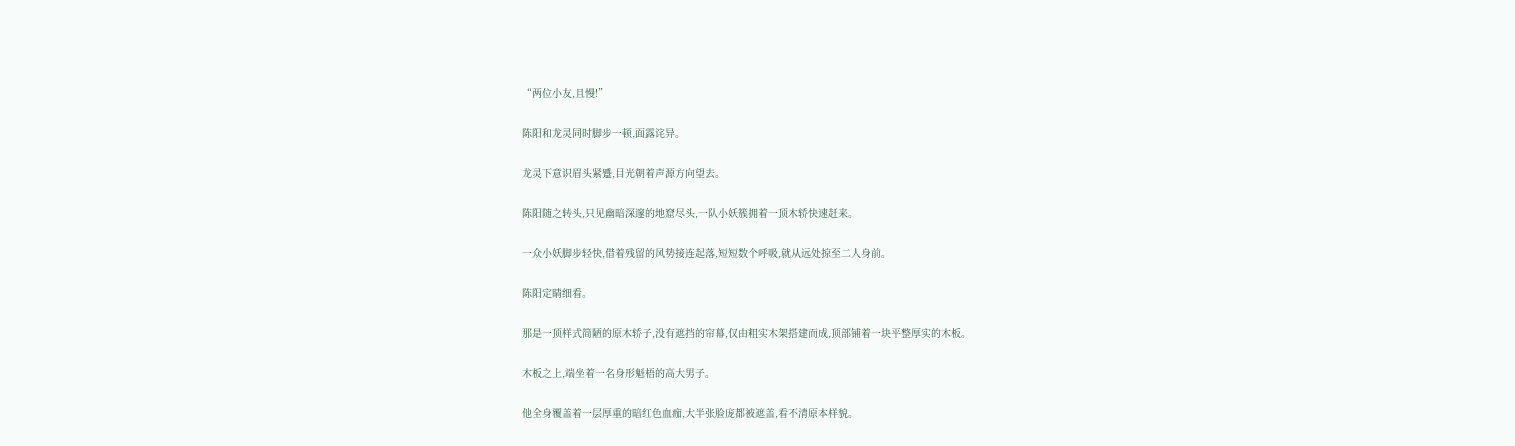“两位小友,且慢!”

陈阳和龙灵同时脚步一顿,面露诧异。

龙灵下意识眉头紧蹙,目光朝着声源方向望去。

陈阳随之转头,只见幽暗深邃的地窟尽头,一队小妖簇拥着一顶木轿快速赶来。

一众小妖脚步轻快,借着残留的风势接连起落,短短数个呼吸,就从远处掠至二人身前。

陈阳定睛细看。

那是一顶样式简陋的原木轿子,没有遮挡的帘幕,仅由粗实木架搭建而成,顶部铺着一块平整厚实的木板。

木板之上,端坐着一名身形魁梧的高大男子。

他全身覆盖着一层厚重的暗红色血痂,大半张脸庞都被遮盖,看不清原本样貌。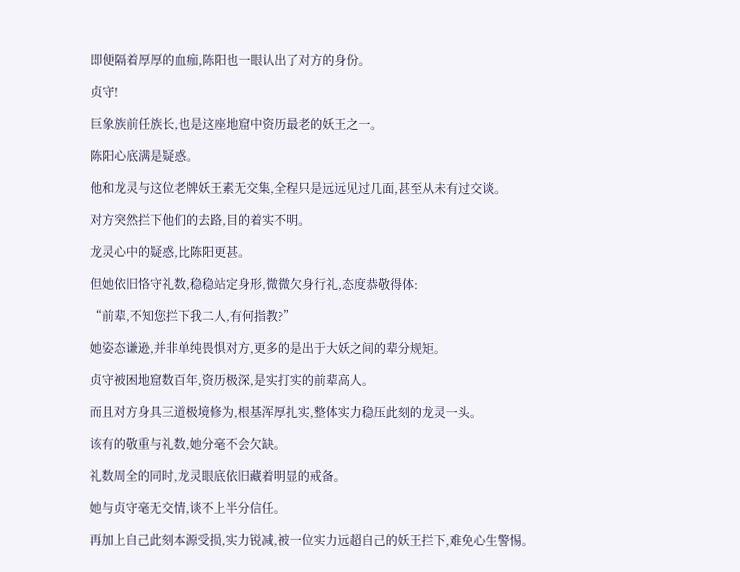即便隔着厚厚的血痂,陈阳也一眼认出了对方的身份。

贞守!

巨象族前任族长,也是这座地窟中资历最老的妖王之一。

陈阳心底满是疑惑。

他和龙灵与这位老牌妖王素无交集,全程只是远远见过几面,甚至从未有过交谈。

对方突然拦下他们的去路,目的着实不明。

龙灵心中的疑惑,比陈阳更甚。

但她依旧恪守礼数,稳稳站定身形,微微欠身行礼,态度恭敬得体:

“前辈,不知您拦下我二人,有何指教?”

她姿态谦逊,并非单纯畏惧对方,更多的是出于大妖之间的辈分规矩。

贞守被困地窟数百年,资历极深,是实打实的前辈高人。

而且对方身具三道极境修为,根基浑厚扎实,整体实力稳压此刻的龙灵一头。

该有的敬重与礼数,她分毫不会欠缺。

礼数周全的同时,龙灵眼底依旧藏着明显的戒备。

她与贞守毫无交情,谈不上半分信任。

再加上自己此刻本源受损,实力锐减,被一位实力远超自己的妖王拦下,难免心生警惕。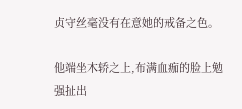贞守丝毫没有在意她的戒备之色。

他端坐木轿之上,布满血痂的脸上勉强扯出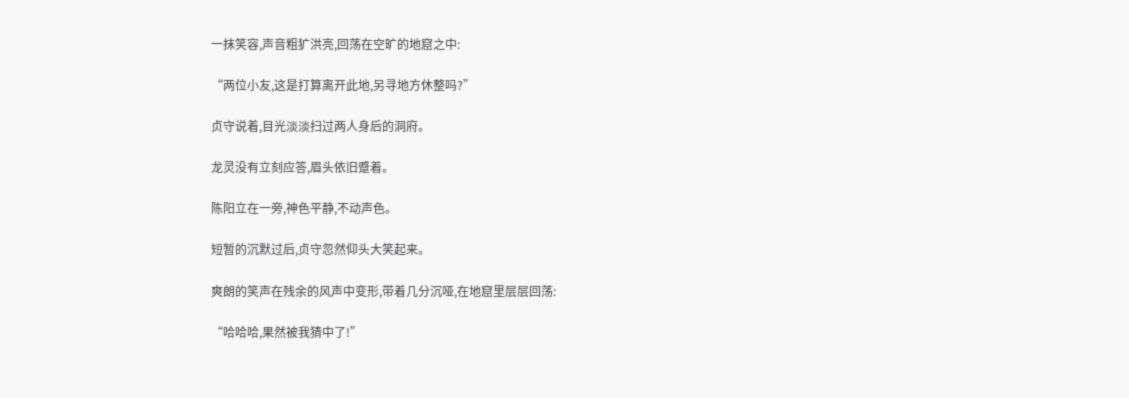一抹笑容,声音粗犷洪亮,回荡在空旷的地窟之中:

“两位小友,这是打算离开此地,另寻地方休整吗?”

贞守说着,目光淡淡扫过两人身后的洞府。

龙灵没有立刻应答,眉头依旧蹙着。

陈阳立在一旁,神色平静,不动声色。

短暂的沉默过后,贞守忽然仰头大笑起来。

爽朗的笑声在残余的风声中变形,带着几分沉哑,在地窟里层层回荡:

“哈哈哈,果然被我猜中了!”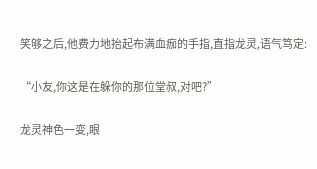笑够之后,他费力地抬起布满血痂的手指,直指龙灵,语气笃定:

“小友,你这是在躲你的那位堂叔,对吧?”

龙灵神色一变,眼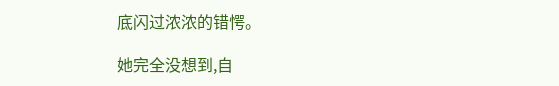底闪过浓浓的错愕。

她完全没想到,自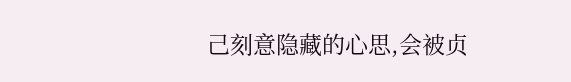己刻意隐藏的心思,会被贞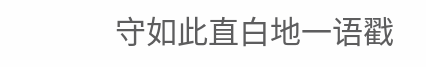守如此直白地一语戳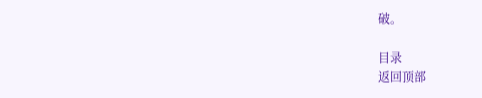破。

目录
返回顶部